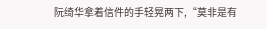阮绮华拿着信件的手轻晃两下,“莫非是有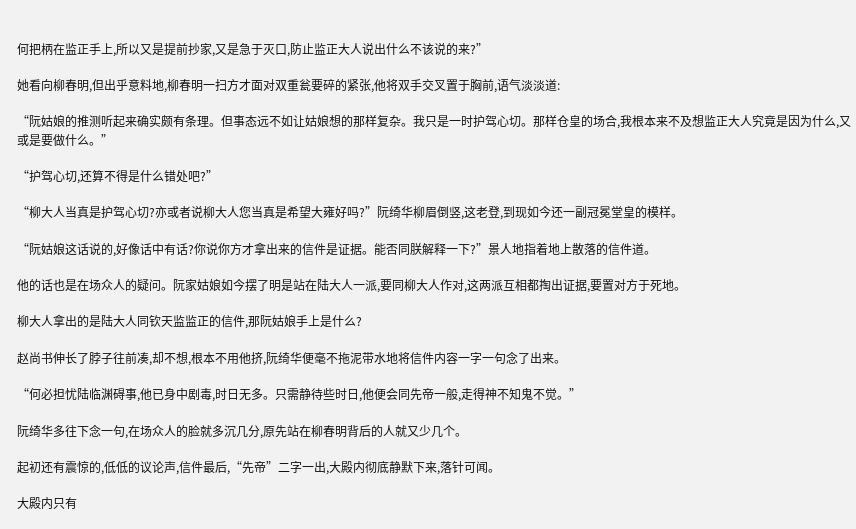何把柄在监正手上,所以又是提前抄家,又是急于灭口,防止监正大人说出什么不该说的来?”

她看向柳春明,但出乎意料地,柳春明一扫方才面对双重瓮要碎的紧张,他将双手交叉置于胸前,语气淡淡道:

“阮姑娘的推测听起来确实颇有条理。但事态远不如让姑娘想的那样复杂。我只是一时护驾心切。那样仓皇的场合,我根本来不及想监正大人究竟是因为什么,又或是要做什么。”

“护驾心切,还算不得是什么错处吧?”

“柳大人当真是护驾心切?亦或者说柳大人您当真是希望大雍好吗?”阮绮华柳眉倒竖,这老登,到现如今还一副冠冕堂皇的模样。

“阮姑娘这话说的,好像话中有话?你说你方才拿出来的信件是证据。能否同朕解释一下?”景人地指着地上散落的信件道。

他的话也是在场众人的疑问。阮家姑娘如今摆了明是站在陆大人一派,要同柳大人作对,这两派互相都掏出证据,要置对方于死地。

柳大人拿出的是陆大人同钦天监监正的信件,那阮姑娘手上是什么?

赵尚书伸长了脖子往前凑,却不想,根本不用他挤,阮绮华便毫不拖泥带水地将信件内容一字一句念了出来。

“何必担忧陆临渊碍事,他已身中剧毒,时日无多。只需静待些时日,他便会同先帝一般,走得神不知鬼不觉。”

阮绮华多往下念一句,在场众人的脸就多沉几分,原先站在柳春明背后的人就又少几个。

起初还有震惊的,低低的议论声,信件最后,“先帝”二字一出,大殿内彻底静默下来,落针可闻。

大殿内只有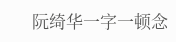阮绮华一字一顿念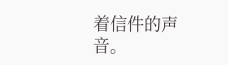着信件的声音。